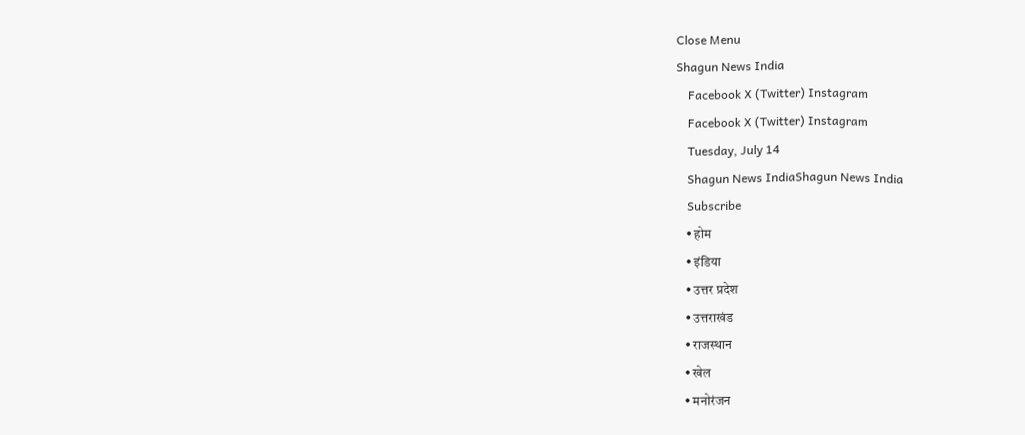Close Menu
Shagun News India
    Facebook X (Twitter) Instagram
    Facebook X (Twitter) Instagram
    Tuesday, July 14
    Shagun News IndiaShagun News India
    Subscribe
    • होम
    • इंडिया
    • उत्तर प्रदेश
    • उत्तराखंड
    • राजस्थान
    • खेल
    • मनोरंजन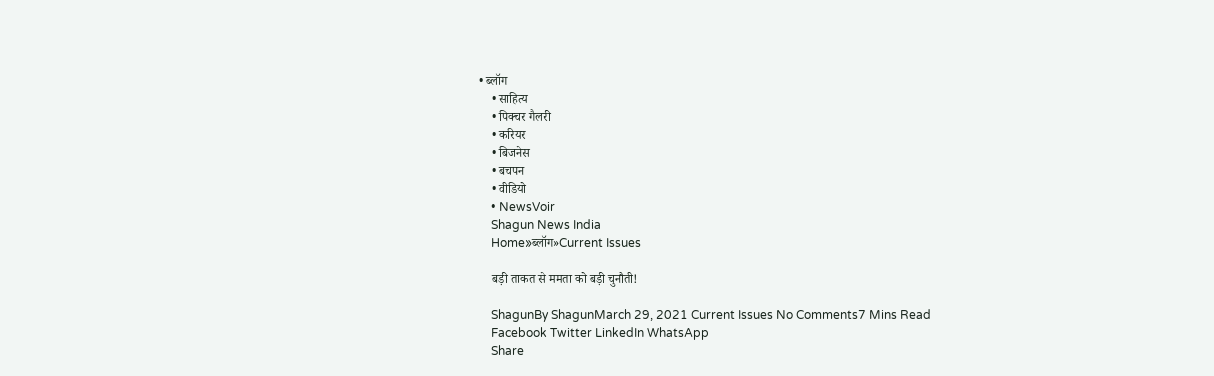• ब्लॉग
    • साहित्य
    • पिक्चर गैलरी
    • करियर
    • बिजनेस
    • बचपन
    • वीडियो
    • NewsVoir
    Shagun News India
    Home»ब्लॉग»Current Issues

    बड़ी ताकत से ममता को बड़ी चुनौती!

    ShagunBy ShagunMarch 29, 2021 Current Issues No Comments7 Mins Read
    Facebook Twitter LinkedIn WhatsApp
    Share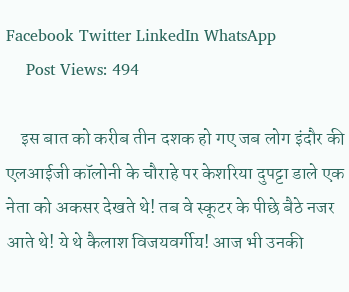Facebook Twitter LinkedIn WhatsApp
    Post Views: 494

    इस बात को करीब तीन दशक हो गए जब लोग इंदौर की एलआईजी कॉलोनी के चौराहे पर केशरिया दुपट्टा डाले एक नेता को अकसर देखते थे! तब वे स्कूटर के पीछे बैठे नजर आते थे! ये थे कैलाश विजयवर्गीय! आज भी उनकी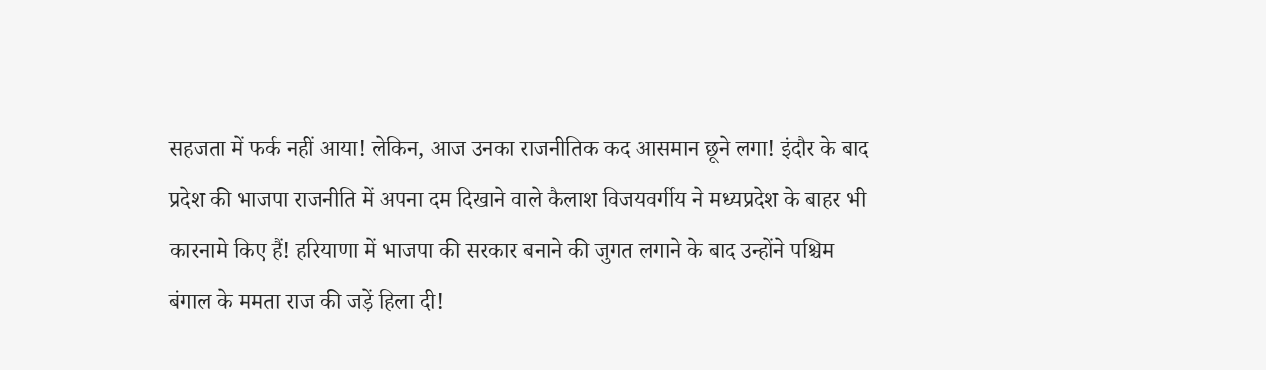सहजता में फर्क नहीं आया! लेकिन, आज उनका राजनीतिक कद आसमान छूने लगा! इंदौर के बाद प्रदेश की भाजपा राजनीति में अपना दम दिखाने वाले कैलाश विजयवर्गीय ने मध्यप्रदेश के बाहर भी कारनामे किए हैं! हरियाणा में भाजपा की सरकार बनाने की जुगत लगाने के बाद उन्होंने पश्चिम बंगाल के ममता राज की जड़ें हिला दी!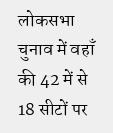लोकसभा चुनाव में वहाँ की 42 में से 18 सीटों पर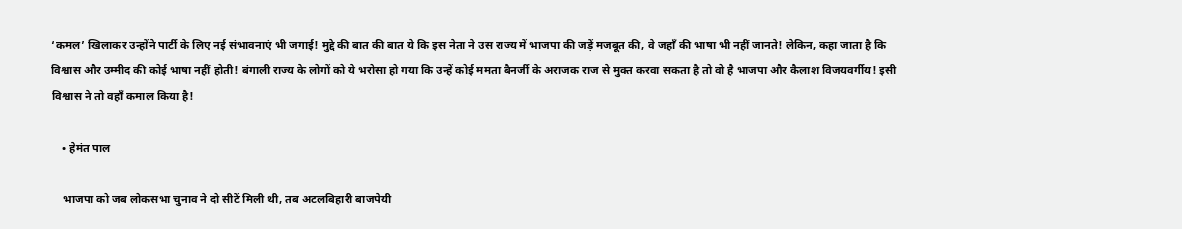‘कमल’ खिलाकर उन्होंने पार्टी के लिए नई संभावनाएं भी जगाई! मुद्दे की बात की बात ये कि इस नेता ने उस राज्य में भाजपा की जड़ें मजबूत की, वे जहाँ की भाषा भी नहीं जानते! लेकिन, कहा जाता है कि विश्वास और उम्मीद की कोई भाषा नहीं होती! बंगाली राज्य के लोगों को ये भरोसा हो गया कि उन्हें कोई ममता बैनर्जी के अराजक राज से मुक्त करवा सकता है तो वो है भाजपा और कैलाश विजयवर्गीय! इसी विश्वास ने तो वहाँ कमाल किया है!

    • हेमंत पाल

    भाजपा को जब लोकसभा चुनाव ने दो सीटें मिली थी, तब अटलबिहारी बाजपेयी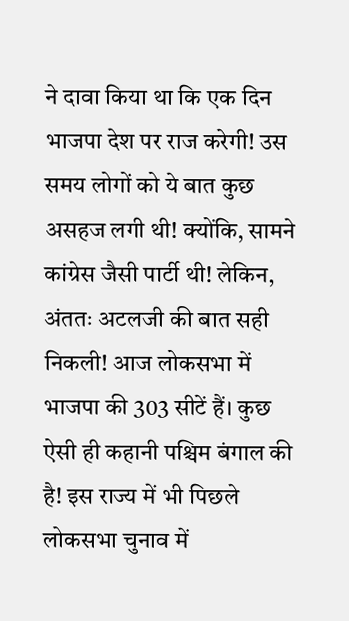ने दावा किया था कि एक दिन भाजपा देश पर राज करेगी! उस समय लोगों को ये बात कुछ असहज लगी थी! क्योंकि, सामने कांग्रेस जैसी पार्टी थी! लेकिन, अंततः अटलजी की बात सही निकली! आज लोकसभा में भाजपा की 303 सीटें हैं। कुछ ऐसी ही कहानी पश्चिम बंगाल की है! इस राज्य में भी पिछले लोकसभा चुनाव में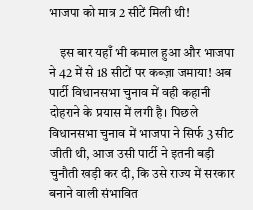भाजपा को मात्र 2 सीटें मिली थी!

    इस बार यहाँ भी कमाल हुआ और भाजपा ने 42 में से 18 सीटों पर कब्ज़ा जमाया! अब पार्टी विधानसभा चुनाव में वही कहानी दोहराने के प्रयास में लगी है। पिछले विधानसभा चुनाव में भाजपा ने सिर्फ 3 सीट जीती थी, आज उसी पार्टी ने इतनी बड़ी चुनौती खड़ी कर दी, कि उसे राज्य में सरकार बनाने वाली संभावित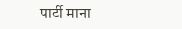पार्टी माना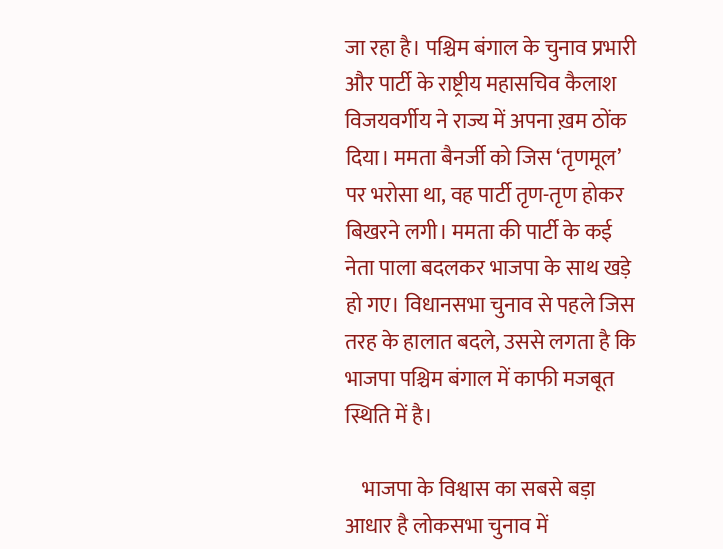जा रहा है। पश्चिम बंगाल के चुनाव प्रभारी और पार्टी के राष्ट्रीय महासचिव कैलाश विजयवर्गीय ने राज्य में अपना ख़म ठोंक दिया। ममता बैनर्जी को जिस ‘तृणमूल’ पर भरोसा था, वह पार्टी तृण-तृण होकर बिखरने लगी। ममता की पार्टी के कई नेता पाला बदलकर भाजपा के साथ खड़े हो गए। विधानसभा चुनाव से पहले जिस तरह के हालात बदले, उससे लगता है कि भाजपा पश्चिम बंगाल में काफी मजबूत स्थिति में है।

    भाजपा के विश्वास का सबसे बड़ा आधार है लोकसभा चुनाव में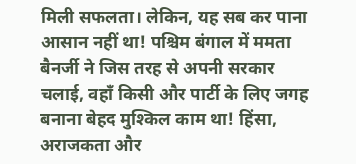मिली सफलता। लेकिन, यह सब कर पाना आसान नहीं था! पश्चिम बंगाल में ममता बैनर्जी ने जिस तरह से अपनी सरकार चलाई, वहाँ किसी और पार्टी के लिए जगह बनाना बेहद मुश्किल काम था! हिंसा, अराजकता और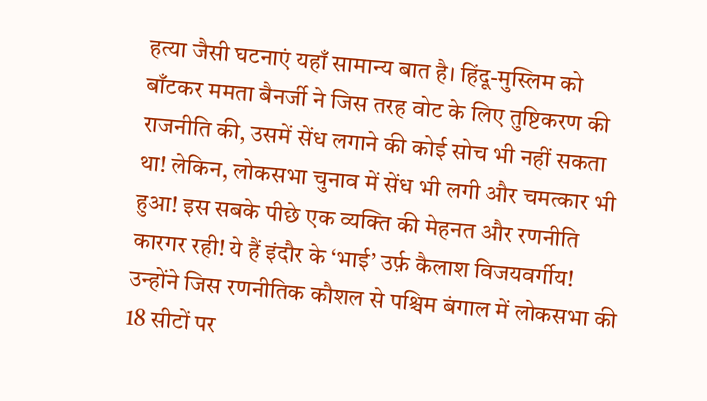हत्या जैसी घटनाएं यहाँ सामान्य बात है। हिंदू-मुस्लिम को बाँटकर ममता बैनर्जी ने जिस तरह वोट के लिए तुष्टिकरण की राजनीति की, उसमें सेंध लगाने की कोई सोच भी नहीं सकता था! लेकिन, लोकसभा चुनाव में सेंध भी लगी और चमत्कार भी हुआ! इस सबके पीछे एक व्यक्ति की मेहनत और रणनीति कारगर रही! ये हैं इंदौर के ‘भाई’ उर्फ़ कैलाश विजयवर्गीय! उन्होंने जिस रणनीतिक कौशल से पश्चिम बंगाल में लोकसभा की 18 सीटों पर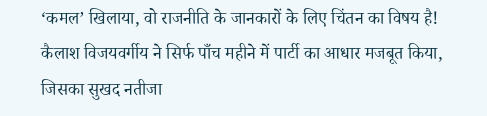‘कमल’ खिलाया, वो राजनीति के जानकारों के लिए चिंतन का विषय है! कैलाश विजयवर्गीय ने सिर्फ पाँच महीने में पार्टी का आधार मजबूत किया, जिसका सुखद नतीजा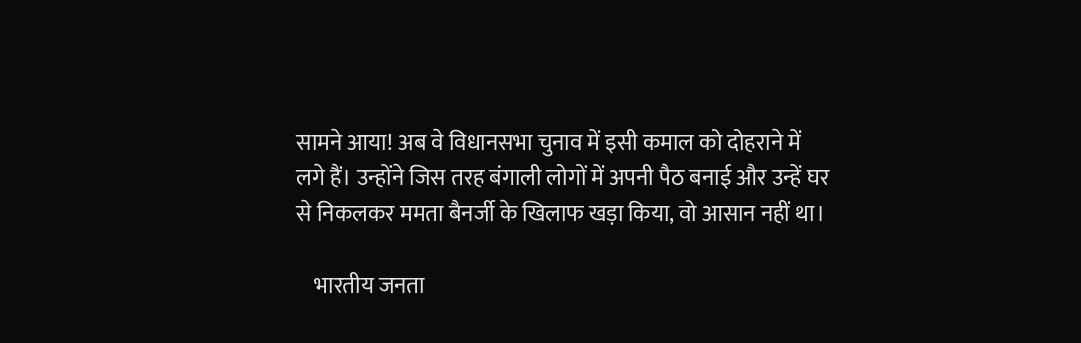सामने आया! अब वे विधानसभा चुनाव में इसी कमाल को दोहराने में लगे हैं। उन्होंने जिस तरह बंगाली लोगों में अपनी पैठ बनाई और उन्हें घर से निकलकर ममता बैनर्जी के खिलाफ खड़ा किया, वो आसान नहीं था।

    भारतीय जनता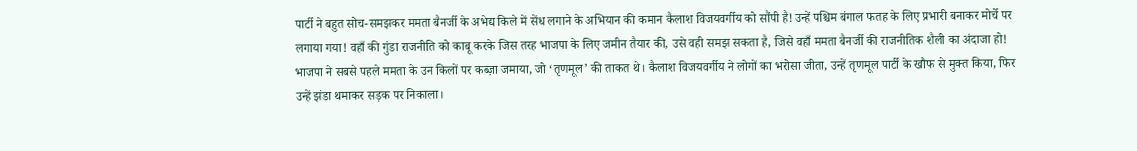पार्टी ने बहुत सोच-समझकर ममता बैनर्जी के अभेद्य किले में सेंध लगाने के अभियान की कमान कैलाश विजयवर्गीय को सौंपी है! उन्हें पश्चिम बंगाल फतह के लिए प्रभारी बनाकर मोर्चे पर लगाया गया! वहाँ की गुंडा राजनीति को काबू करके जिस तरह भाजपा के लिए जमीन तैयार की, उसे वही समझ सकता है, जिसे वहाँ ममता बैनर्जी की राजनीतिक शैली का अंदाजा हो! भाजपा ने सबसे पहले ममता के उन किलों पर कब्ज़ा जमाया, जो ‘तृणमूल’ की ताकत थे। कैलाश विजयवर्गीय ने लोगों का भरोसा जीता, उन्हें तृणमूल पार्टी के खौफ से मुक्त किया, फिर उन्हें झंडा थमाकर सड़क पर निकाला।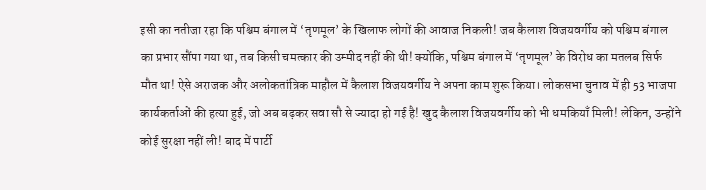इसी का नतीजा रहा कि पश्चिम बंगाल में ‘तृणमूल’ के खिलाफ लोगों की आवाज निकली! जब कैलाश विजयवर्गीय को पश्चिम बंगाल का प्रभार सौंपा गया था, तब किसी चमत्कार की उम्मीद नहीं की थी! क्योंकि, पश्चिम बंगाल में ‘तृणमूल’ के विरोध का मतलब सिर्फ मौत था! ऐसे अराजक और अलोकतांत्रिक माहौल में कैलाश विजयवर्गीय ने अपना काम शुरू किया। लोकसभा चुनाव में ही 53 भाजपा कार्यकर्ताओं की हत्या हुई, जो अब बढ़कर सवा सौ से ज्यादा हो गई है! खुद कैलाश विजयवर्गीय को भी धमकियाँ मिली! लेकिन, उन्होंने कोई सुरक्षा नहीं ली! बाद में पार्टी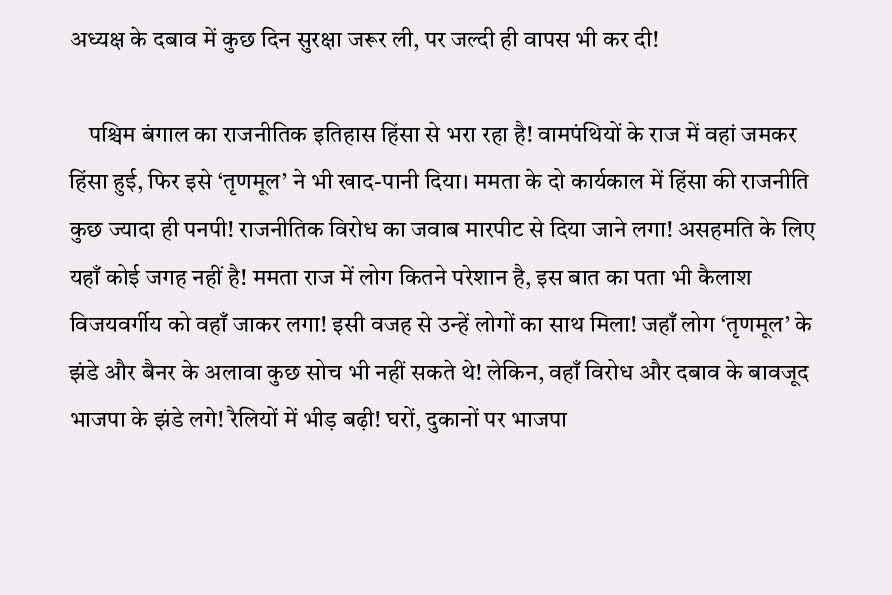अध्यक्ष के दबाव में कुछ दिन सुरक्षा जरूर ली, पर जल्दी ही वापस भी कर दी!

    पश्चिम बंगाल का राजनीतिक इतिहास हिंसा से भरा रहा है! वामपंथियों के राज में वहां जमकर हिंसा हुई, फिर इसे ‘तृणमूल’ ने भी खाद-पानी दिया। ममता के दो कार्यकाल में हिंसा की राजनीति कुछ ज्यादा ही पनपी! राजनीतिक विरोध का जवाब मारपीट से दिया जाने लगा! असहमति के लिए यहाँ कोई जगह नहीं है! ममता राज में लोग कितने परेशान है, इस बात का पता भी कैलाश विजयवर्गीय को वहाँ जाकर लगा! इसी वजह से उन्हें लोगों का साथ मिला! जहाँ लोग ‘तृणमूल’ के झंडे और बैनर के अलावा कुछ सोच भी नहीं सकते थे! लेकिन, वहाँ विरोध और दबाव के बावजूद भाजपा के झंडे लगे! रैलियों में भीड़ बढ़ी! घरों, दुकानों पर भाजपा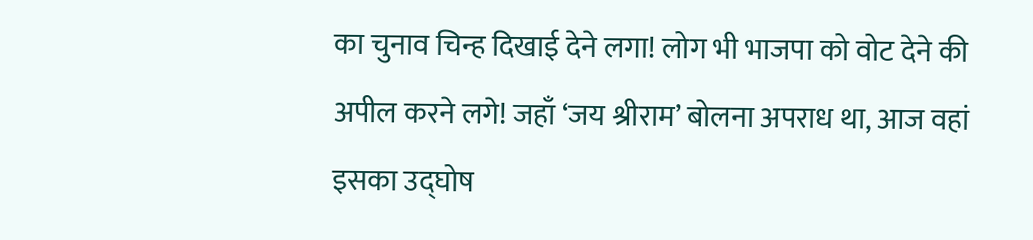का चुनाव चिन्ह दिखाई देने लगा! लोग भी भाजपा को वोट देने की अपील करने लगे! जहाँ ‘जय श्रीराम’ बोलना अपराध था, आज वहां इसका उद्घोष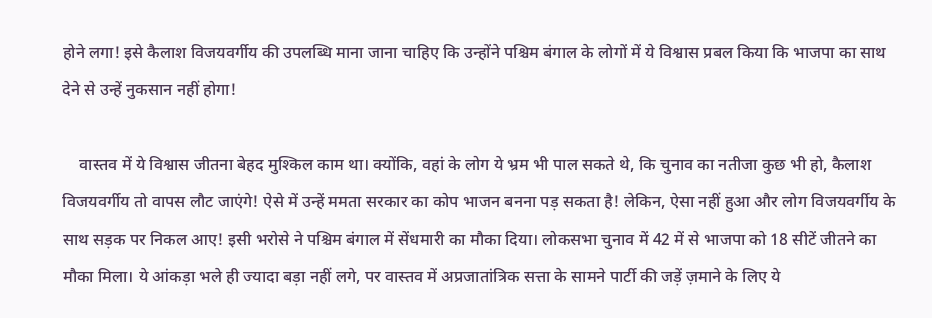होने लगा! इसे कैलाश विजयवर्गीय की उपलब्धि माना जाना चाहिए कि उन्होंने पश्चिम बंगाल के लोगों में ये विश्वास प्रबल किया कि भाजपा का साथ देने से उन्हें नुकसान नहीं होगा!

    वास्तव में ये विश्वास जीतना बेहद मुश्किल काम था। क्योंकि, वहां के लोग ये भ्रम भी पाल सकते थे, कि चुनाव का नतीजा कुछ भी हो, कैलाश विजयवर्गीय तो वापस लौट जाएंगे! ऐसे में उन्हें ममता सरकार का कोप भाजन बनना पड़ सकता है! लेकिन, ऐसा नहीं हुआ और लोग विजयवर्गीय के साथ सड़क पर निकल आए! इसी भरोसे ने पश्चिम बंगाल में सेंधमारी का मौका दिया। लोकसभा चुनाव में 42 में से भाजपा को 18 सीटें जीतने का मौका मिला। ये आंकड़ा भले ही ज्यादा बड़ा नहीं लगे, पर वास्तव में अप्रजातांत्रिक सत्ता के सामने पार्टी की जड़ें ज़माने के लिए ये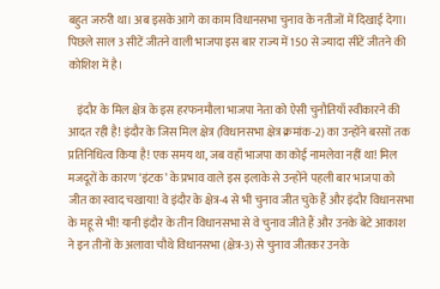बहुत जरुरी था। अब इसके आगे का काम विधानसभा चुनाव के नतीजों में दिखाई देगा। पिछले साल 3 सीटें जीतने वाली भाजपा इस बार राज्य में 150 से ज्यादा सीटें जीतने की कोशिश में है।

    इंदौर के मिल क्षेत्र के इस हरफनमौला भाजपा नेता को ऐसी चुनौतियाँ स्वीकारने की आदत रही है! इंदौर के जिस मिल क्षेत्र (विधानसभा क्षेत्र क्रमांक-2) का उन्होंने बरसों तक प्रतिनिधित्व किया है! एक समय था, जब वहाँ भाजपा का कोई नामलेवा नहीं था! मिल मजदूरों के कारण ‘इंटक’ के प्रभाव वाले इस इलाके से उन्होंने पहली बार भाजपा को जीत का स्वाद चखाया! वे इंदौर के क्षेत्र-4 से भी चुनाव जीत चुके हैं और इंदौर विधानसभा के महू से भी! यानी इंदौर के तीन विधानसभा से वे चुनाव जीते हैं और उनके बेटे आकाश ने इन तीनों के अलावा चौथे विधानसभा (क्षेत्र-3) से चुनाव जीतकर उनके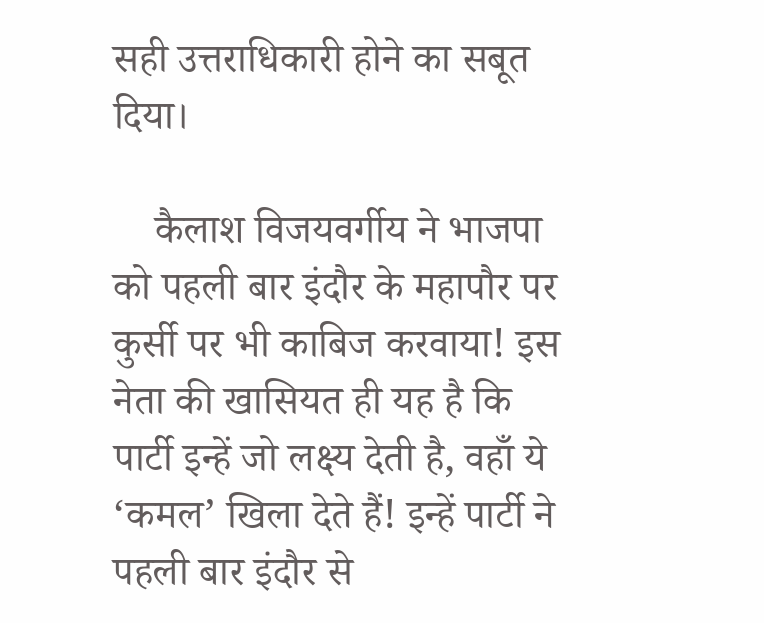सही उत्तराधिकारी होने का सबूत दिया।

    कैलाश विजयवर्गीय ने भाजपा को पहली बार इंदौर के महापौर पर कुर्सी पर भी काबिज करवाया! इस नेता की खासियत ही यह है कि पार्टी इन्हें जो लक्ष्य देती है, वहाँ ये ‘कमल’ खिला देते हैं! इन्हें पार्टी ने पहली बार इंदौर से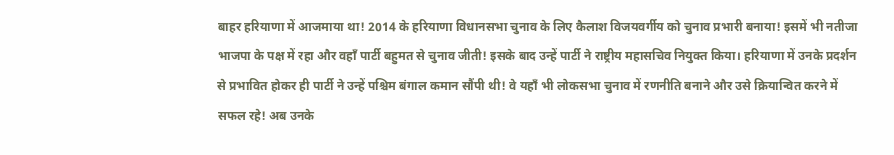बाहर हरियाणा में आजमाया था! 2014 के हरियाणा विधानसभा चुनाव के लिए कैलाश विजयवर्गीय को चुनाव प्रभारी बनाया! इसमें भी नतीजा भाजपा के पक्ष में रहा और वहाँ पार्टी बहुमत से चुनाव जीती! इसके बाद उन्हें पार्टी ने राष्ट्रीय महासचिव नियुक्त किया। हरियाणा में उनके प्रदर्शन से प्रभावित होकर ही पार्टी ने उन्हें पश्चिम बंगाल कमान सौंपी थी! वे यहाँ भी लोकसभा चुनाव में रणनीति बनाने और उसे क्रियान्वित करने में सफल रहे! अब उनके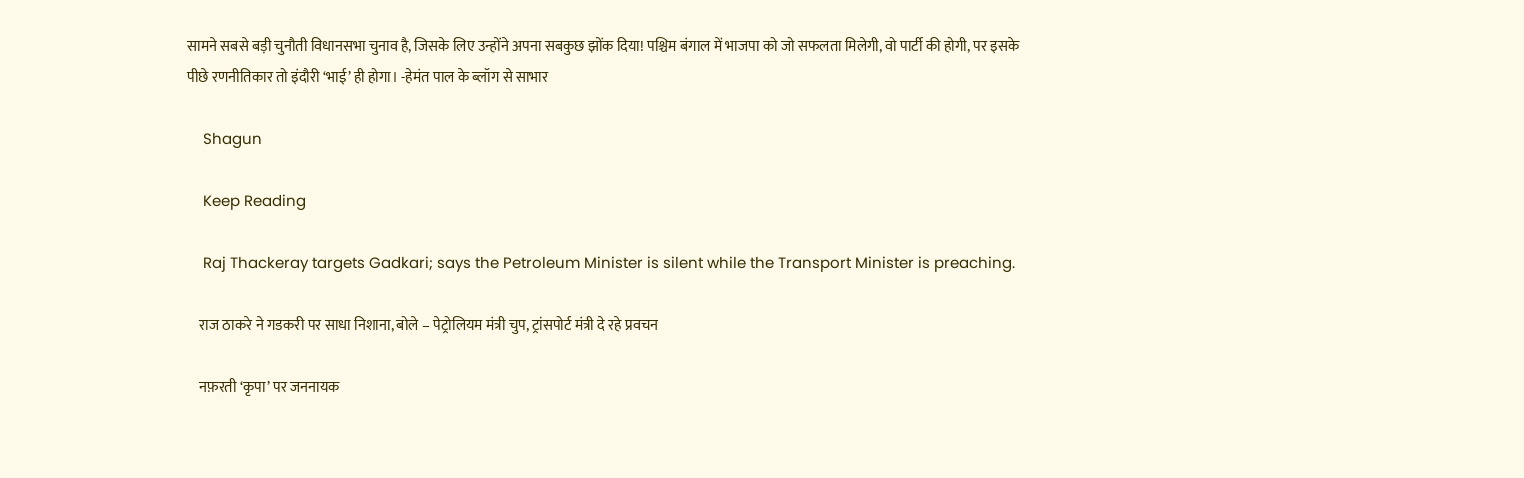सामने सबसे बड़ी चुनौती विधानसभा चुनाव है, जिसके लिए उन्होंने अपना सबकुछ झोंक दिया! पश्चिम बंगाल में भाजपा को जो सफलता मिलेगी, वो पार्टी की होगी, पर इसके पीछे रणनीतिकार तो इंदौरी ‘भाई’ ही होगा। -हेमंत पाल के ब्लॉग से साभार

    Shagun

    Keep Reading

    Raj Thackeray targets Gadkari; says the Petroleum Minister is silent while the Transport Minister is preaching.

    राज ठाकरे ने गडकरी पर साधा निशाना, बोले – पेट्रोलियम मंत्री चुप, ट्रांसपोर्ट मंत्री दे रहे प्रवचन

    नफ़रती ‘कृपा’ पर जननायक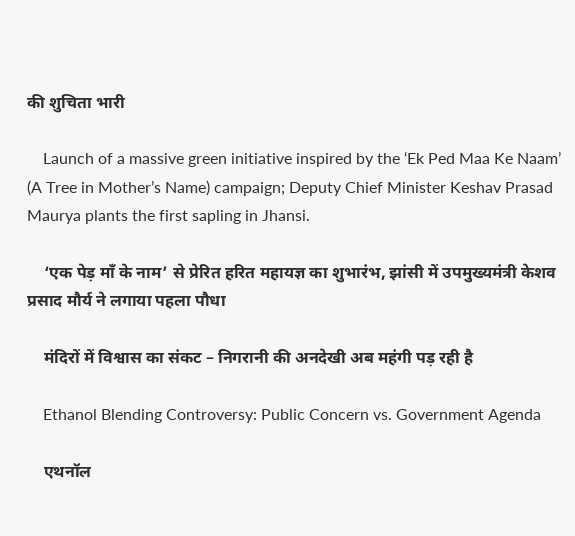की शुचिता भारी

    Launch of a massive green initiative inspired by the ‘Ek Ped Maa Ke Naam’ (A Tree in Mother’s Name) campaign; Deputy Chief Minister Keshav Prasad Maurya plants the first sapling in Jhansi.

    ‘एक पेड़ माँ के नाम’ से प्रेरित हरित महायज्ञ का शुभारंभ, झांसी में उपमुख्यमंत्री केशव प्रसाद मौर्य ने लगाया पहला पौधा

    मंदिरों में विश्वास का संकट – निगरानी की अनदेखी अब महंगी पड़ रही है

    Ethanol Blending Controversy: Public Concern vs. Government Agenda

    एथनॉल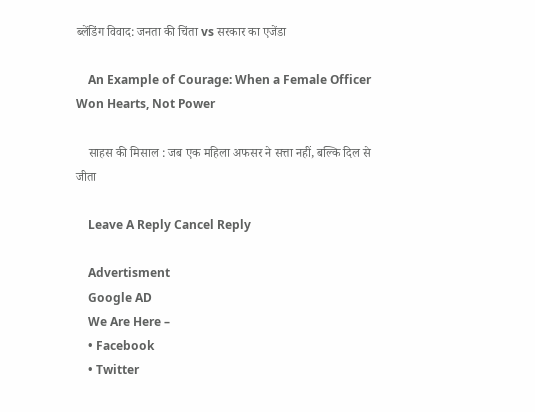ब्लेंडिंग विवाद: जनता की चिंता vs सरकार का एजेंडा

    An Example of Courage: When a Female Officer Won Hearts, Not Power

    साहस की मिसाल : जब एक महिला अफसर ने सत्ता नहीं, बल्कि दिल से जीता

    Leave A Reply Cancel Reply

    Advertisment
    Google AD
    We Are Here –
    • Facebook
    • Twitter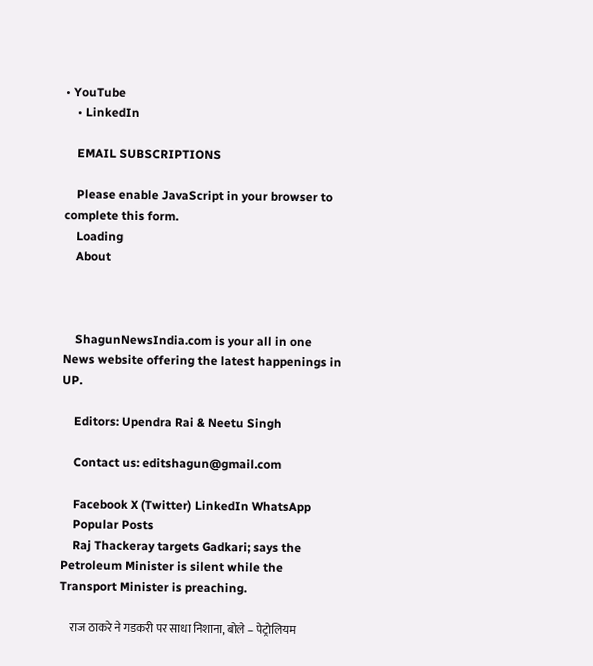• YouTube
    • LinkedIn

    EMAIL SUBSCRIPTIONS

    Please enable JavaScript in your browser to complete this form.
    Loading
    About



    ShagunNewsIndia.com is your all in one News website offering the latest happenings in UP.

    Editors: Upendra Rai & Neetu Singh

    Contact us: editshagun@gmail.com

    Facebook X (Twitter) LinkedIn WhatsApp
    Popular Posts
    Raj Thackeray targets Gadkari; says the Petroleum Minister is silent while the Transport Minister is preaching.

    राज ठाकरे ने गडकरी पर साधा निशाना, बोले – पेट्रोलियम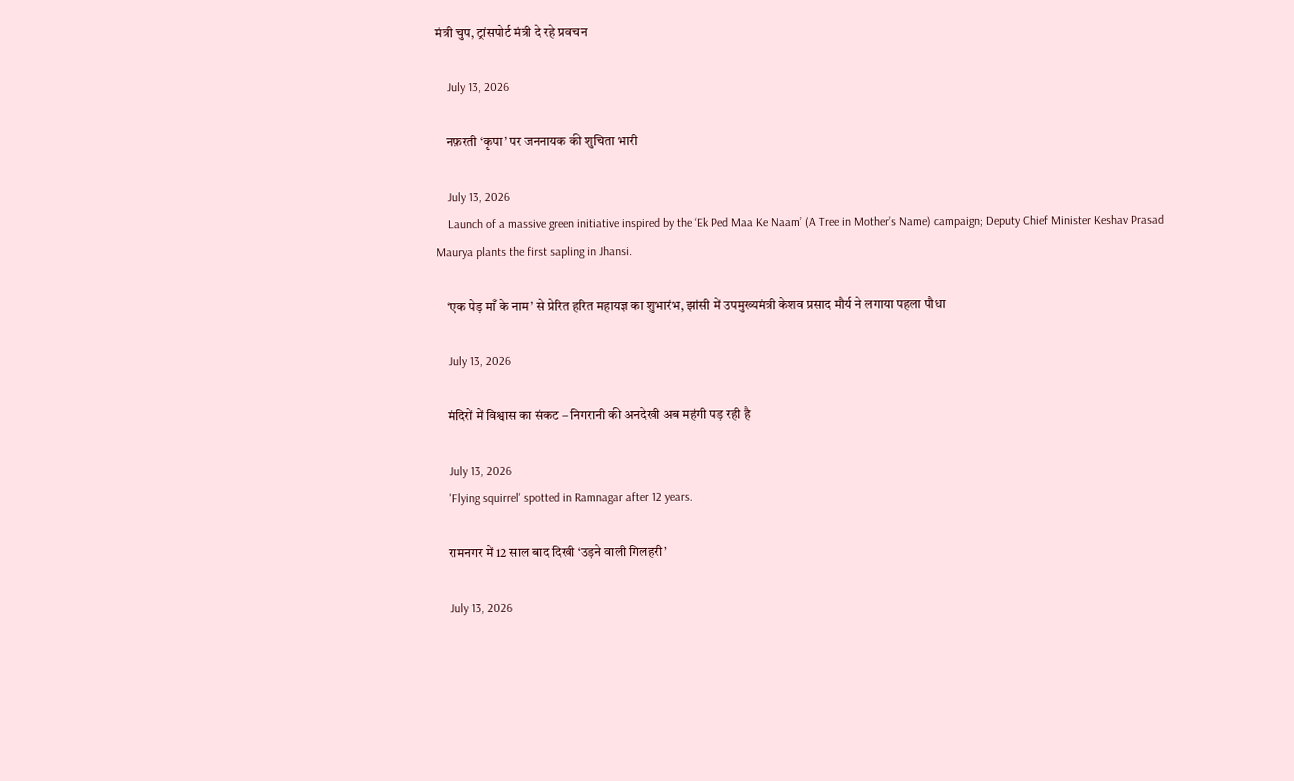मंत्री चुप, ट्रांसपोर्ट मंत्री दे रहे प्रवचन

    July 13, 2026

    नफ़रती ‘कृपा’ पर जननायक की शुचिता भारी

    July 13, 2026
    Launch of a massive green initiative inspired by the ‘Ek Ped Maa Ke Naam’ (A Tree in Mother’s Name) campaign; Deputy Chief Minister Keshav Prasad Maurya plants the first sapling in Jhansi.

    ‘एक पेड़ माँ के नाम’ से प्रेरित हरित महायज्ञ का शुभारंभ, झांसी में उपमुख्यमंत्री केशव प्रसाद मौर्य ने लगाया पहला पौधा

    July 13, 2026

    मंदिरों में विश्वास का संकट – निगरानी की अनदेखी अब महंगी पड़ रही है

    July 13, 2026
    'Flying squirrel' spotted in Ramnagar after 12 years.

    रामनगर में 12 साल बाद दिखी ‘उड़ने वाली गिलहरी’

    July 13, 2026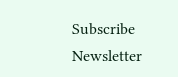Subscribe Newsletter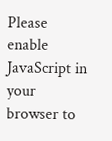Please enable JavaScript in your browser to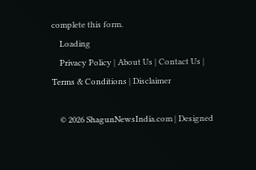complete this form.
    Loading
    Privacy Policy | About Us | Contact Us | Terms & Conditions | Disclaimer

    © 2026 ShagunNewsIndia.com | Designed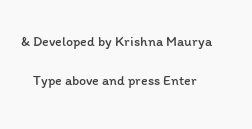& Developed by Krishna Maurya

    Type above and press Enter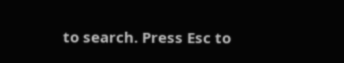to search. Press Esc to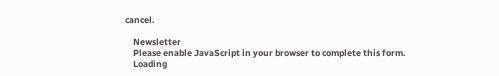cancel.

    Newsletter
    Please enable JavaScript in your browser to complete this form.
    Loading